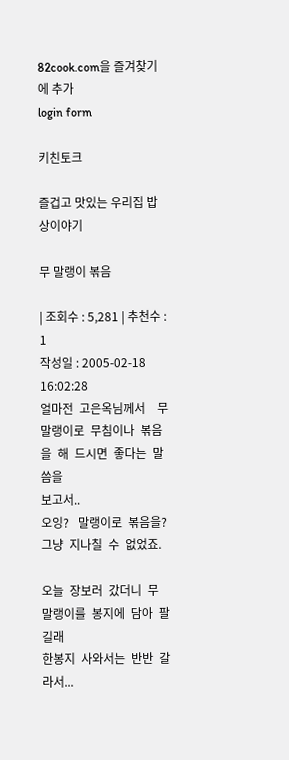82cook.com을 즐겨찾기에 추가
login form

키친토크

즐겁고 맛있는 우리집 밥상이야기

무 말랭이 볶음

| 조회수 : 5,281 | 추천수 : 1
작성일 : 2005-02-18 16:02:28
얼마전  고은옥님께서    무  말랭이로  무침이나  볶음을  해  드시면  좋다는  말씀을
보고서..
오잉?   말랭이로  볶음을?    그냥  지나칠  수  없었죠.

오늘  장보러  갔더니  무  말랭이를  봉지에  담아  팔길래
한봉지  사와서는  반반  갈라서...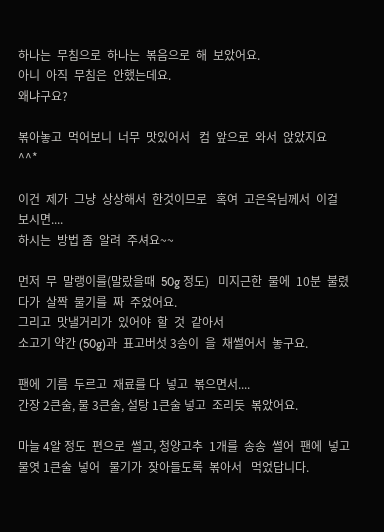하나는  무침으로  하나는  볶음으로  해  보았어요.
아니  아직  무침은  안했는데요.
왜냐구요?

볶아놓고  먹어보니  너무  맛있어서   컴  앞으로  와서  앉았지요  ^^*

이건  제가  그냥  상상해서  한것이므로   혹여  고은옥님께서  이걸  보시면....
하시는  방법 좀  알려  주셔요~~

먼저  무  말랭이를(말랐을때  50g 정도)   미지근한  물에  10분  불렸다가  살짝  물기를  짜  주었어요.
그리고  맛낼거리가  있어야  할  것  같아서
소고기 약간 (50g)과  표고버섯 3송이  을  채썰어서  놓구요.

팬에  기름  두르고  재료를 다  넣고  볶으면서....
간장 2큰술, 물 3큰술, 설탕 1큰술 넣고  조리듯  볶았어요.

마늘 4알 정도  편으로  썰고, 청양고추  1개를  송송  썰어  팬에  넣고
물엿 1큰술  넣어   물기가  잦아들도록  볶아서   먹었답니다.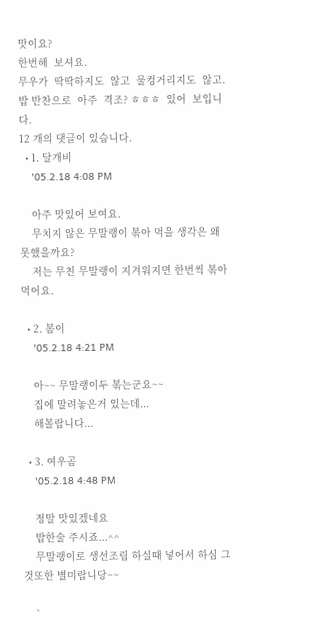맛이요?
한번해  보셔요.
무우가  딱딱하지도  않고  물컹거리지도  않고.
밥 반찬으로  아주  격조? ㅎㅎㅎ  있어  보입니다.
12 개의 댓글이 있습니다.
  • 1. 달개비
    '05.2.18 4:08 PM

    아주 맛있어 보여요.
    무치지 않은 무말랭이 볶아 먹을 생각은 왜 못했을까요?
    저는 무친 무말랭이 지겨워지면 한번씩 볶아 먹어요.

  • 2. 봄이
    '05.2.18 4:21 PM

    아~~ 무말랭이두 볶는군요~~
    집에 말려놓은거 있는데...
    해볼랍니다...

  • 3. 여우곰
    '05.2.18 4:48 PM

    정말 맛있겠네요
    밥한술 주시죠...^^
    무말랭이로 생선조림 하실때 넣어서 하심 그것또한 별미랍니당~~

    `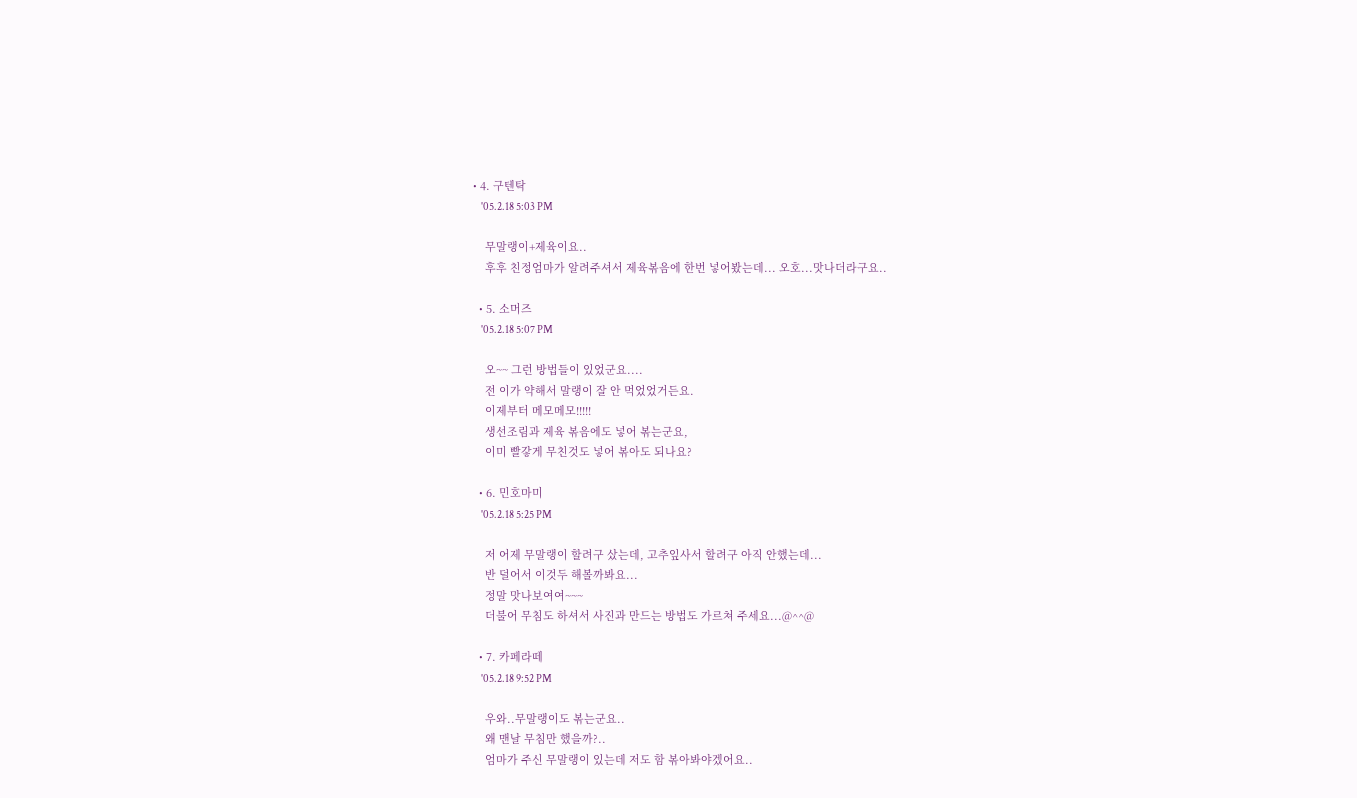• 4. 구텐탁
    '05.2.18 5:03 PM

    무말랭이+제육이요..
    후후 친정엄마가 알려주셔서 제육볶음에 한번 넣어봤는데... 오호...맛나더라구요..

  • 5. 소머즈
    '05.2.18 5:07 PM

    오~~ 그런 방법들이 있었군요....
    전 이가 약해서 말랭이 잘 안 먹었었거든요.
    이제부터 메모메모!!!!!
    생선조림과 제육 볶음에도 넣어 볶는군요,
    이미 빨갛게 무친것도 넣어 볶아도 되나요?

  • 6. 민호마미
    '05.2.18 5:25 PM

    저 어제 무말랭이 할려구 샀는데, 고추잎사서 할려구 아직 안했는데...
    반 덜어서 이것두 해볼까봐요...
    정말 맛나보여여~~~
    더불어 무침도 하셔서 사진과 만드는 방법도 가르쳐 주세요...@^^@

  • 7. 카페라떼
    '05.2.18 9:52 PM

    우와..무말랭이도 볶는군요..
    왜 맨날 무침만 했을까?..
    엄마가 주신 무말랭이 있는데 저도 함 볶아봐야겠어요..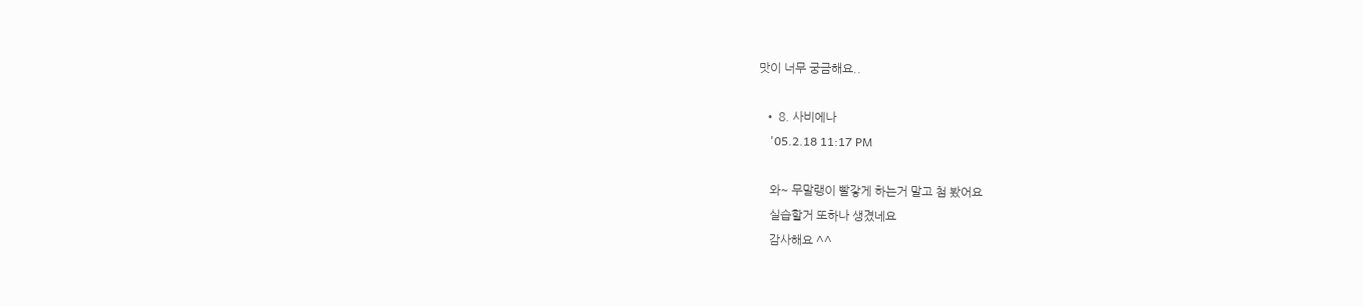맛이 너무 궁금해요..

  • 8. 사비에나
    '05.2.18 11:17 PM

    와~ 무말랭이 빨갛게 하는거 말고 첨 봤어요
    실습할거 또하나 생겼네요
    감사해요 ^^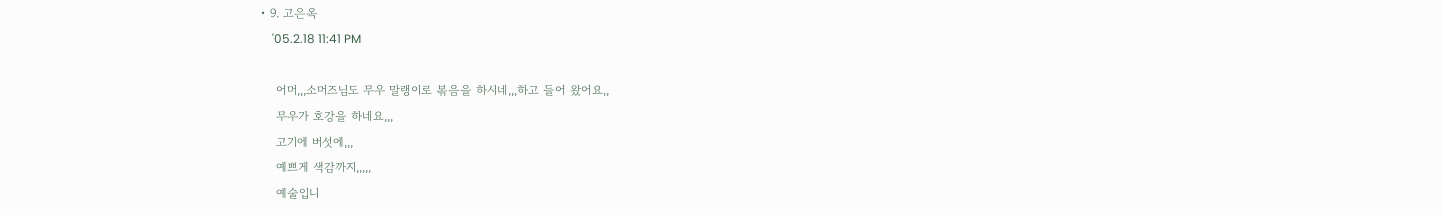• 9. 고은옥
    '05.2.18 11:41 PM

    어머,,,소머즈님도 무우 말랭이로 볶음을 하시네,,,하고 들어 왔어요,,
    무우가 호강을 하네요,,,
    고기에 버섯에,,,
    예쁘게 색감까지,,,,,
    예술입니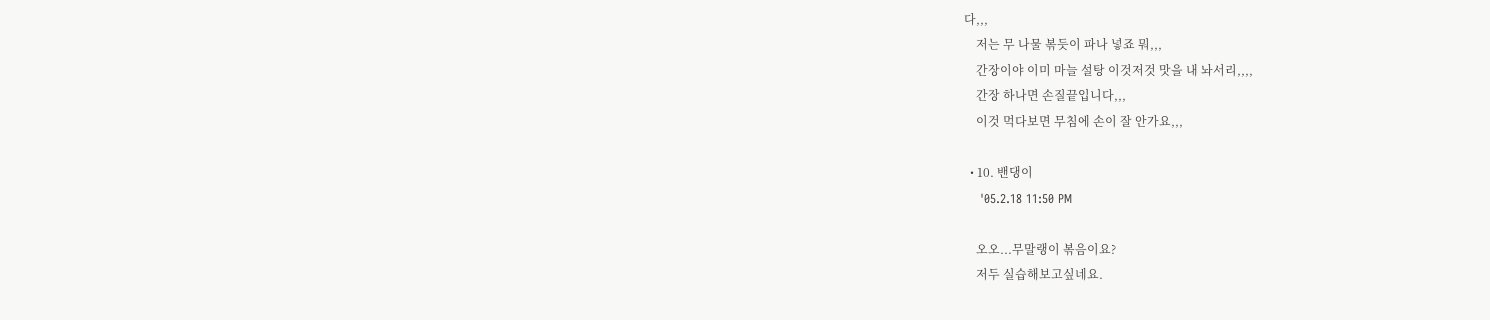다,,,
    저는 무 나물 볶듯이 파나 넣죠 뭐,,,
    간장이야 이미 마늘 설탕 이것저것 맛을 내 놔서리,,,,
    간장 하나면 손질끝입니다,,,
    이것 먹다보면 무침에 손이 잘 안가요,,,

  • 10. 밴댕이
    '05.2.18 11:50 PM

    오오...무말랭이 볶음이요?
    저두 실습해보고싶네요.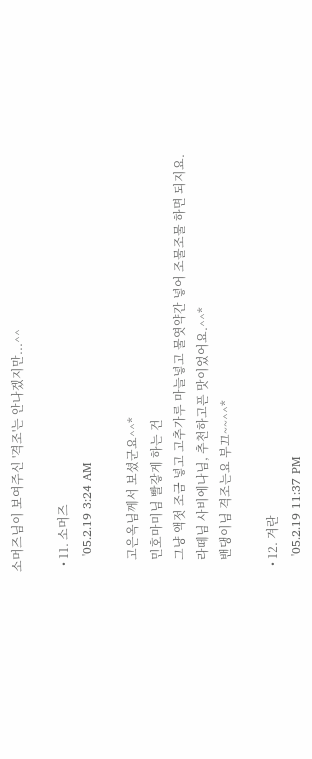소머즈님이 보여주신 '격조'는 안나겠지만...^^

  • 11. 소머즈
    '05.2.19 3:24 AM

    고은옥님께서 보셨군요^^*
    민호마미님 빨갛게 하는 건
    그냥 액젓 조금 넣고 고추가루 마늘넣고 물엿약간 넣어 조물조물 하면 되지요.
    라떼님 사비에나님, 추천하고픈 맛이었어요.^^*
    밴댕이님 격조는요 부끄~~^^*

  • 12. 겨란
    '05.2.19 11:37 PM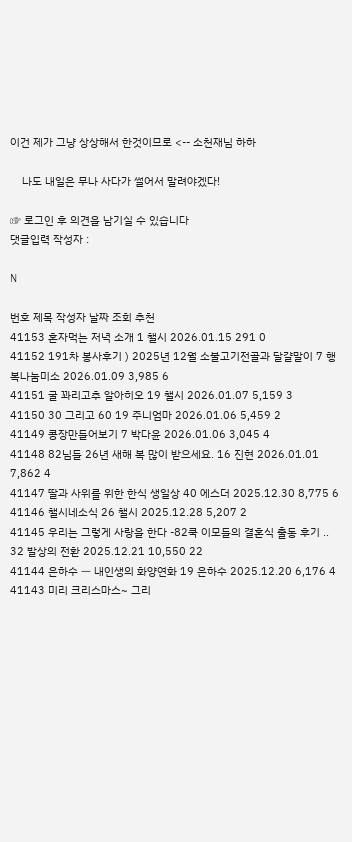이건 제가 그냥 상상해서 한것이므로 <-- 소천재님 하하

    나도 내일은 무나 사다가 썰어서 말려야겠다!

☞ 로그인 후 의견을 남기실 수 있습니다
댓글입력 작성자 :

N

번호 제목 작성자 날짜 조회 추천
41153 혼자먹는 저녁 소개 1 챌시 2026.01.15 291 0
41152 191차 봉사후기 ) 2025년 12월 소불고기전골과 달걀말이 7 행복나눔미소 2026.01.09 3,985 6
41151 굴 꽈리고추 알아히오 19 챌시 2026.01.07 5,159 3
41150 30 그리고 60 19 주니엄마 2026.01.06 5,459 2
41149 콩장만들어보기 7 박다윤 2026.01.06 3,045 4
41148 82님들 26년 새해 복 많이 받으세요. 16 진현 2026.01.01 7,862 4
41147 딸과 사위를 위한 한식 생일상 40 에스더 2025.12.30 8,775 6
41146 챌시네소식 26 챌시 2025.12.28 5,207 2
41145 우리는 그렇게 사랑을 한다 -82쿡 이모들의 결혼식 출동 후기 .. 32 발상의 전환 2025.12.21 10,550 22
41144 은하수 ㅡ 내인생의 화양연화 19 은하수 2025.12.20 6,176 4
41143 미리 크리스마스~ 그리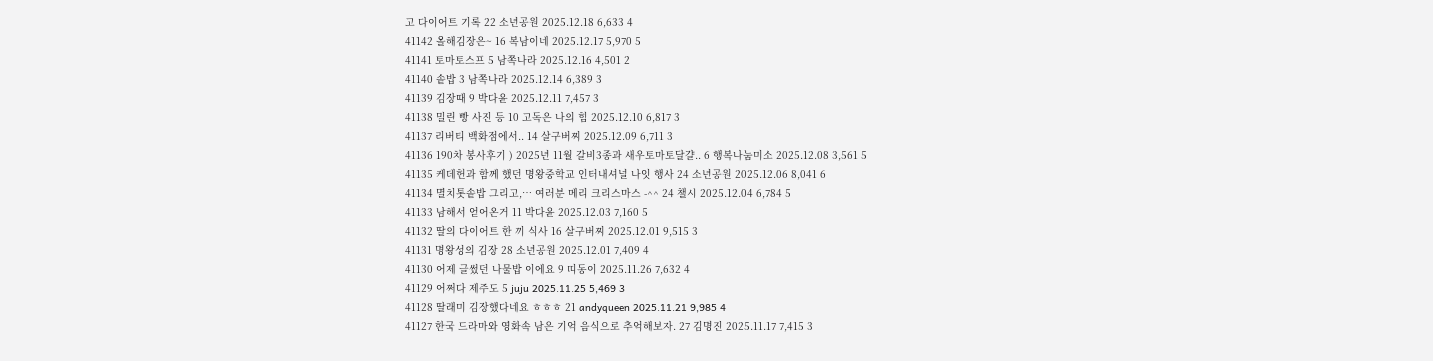고 다이어트 기록 22 소년공원 2025.12.18 6,633 4
41142 올해김장은~ 16 복남이네 2025.12.17 5,970 5
41141 토마토스프 5 남쪽나라 2025.12.16 4,501 2
41140 솥밥 3 남쪽나라 2025.12.14 6,389 3
41139 김장때 9 박다윤 2025.12.11 7,457 3
41138 밀린 빵 사진 등 10 고독은 나의 힘 2025.12.10 6,817 3
41137 리버티 백화점에서.. 14 살구버찌 2025.12.09 6,711 3
41136 190차 봉사후기 ) 2025년 11월 갈비3종과 새우토마토달걀.. 6 행복나눔미소 2025.12.08 3,561 5
41135 케데헌과 함께 했던 명왕중학교 인터내셔널 나잇 행사 24 소년공원 2025.12.06 8,041 6
41134 멸치톳솥밥 그리고,… 여러분 메리 크리스마스 -^^ 24 챌시 2025.12.04 6,784 5
41133 남해서 얻어온거 11 박다윤 2025.12.03 7,160 5
41132 딸의 다이어트 한 끼 식사 16 살구버찌 2025.12.01 9,515 3
41131 명왕성의 김장 28 소년공원 2025.12.01 7,409 4
41130 어제 글썼던 나물밥 이에요 9 띠동이 2025.11.26 7,632 4
41129 어쩌다 제주도 5 juju 2025.11.25 5,469 3
41128 딸래미 김장했다네요 ㅎㅎㅎ 21 andyqueen 2025.11.21 9,985 4
41127 한국 드라마와 영화속 남은 기억 음식으로 추억해보자. 27 김명진 2025.11.17 7,415 3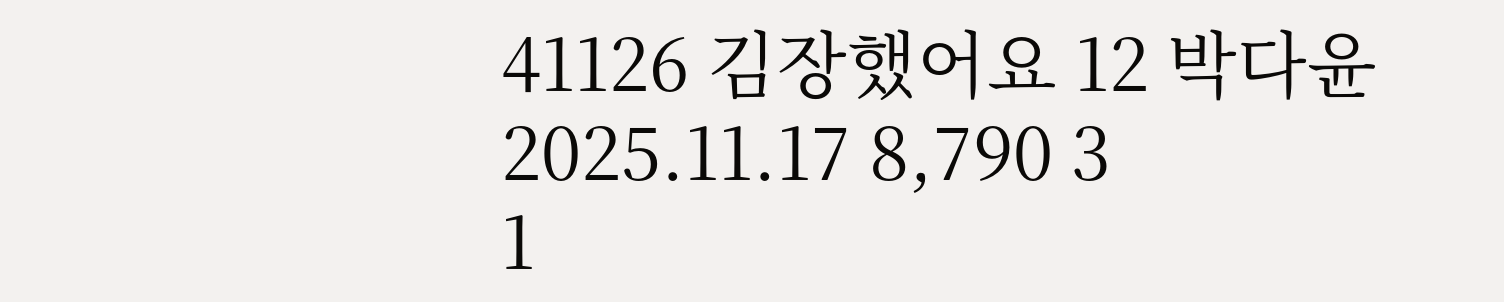41126 김장했어요 12 박다윤 2025.11.17 8,790 3
1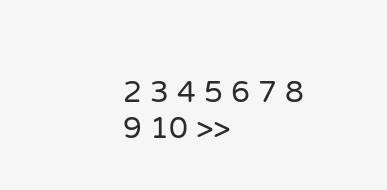2 3 4 5 6 7 8 9 10 >>